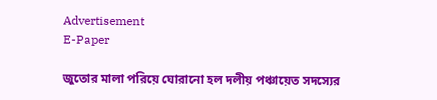Advertisement
E-Paper

জুতোর মালা পরিয়ে ঘোরানো হল দলীয় পঞ্চায়েত সদস্যের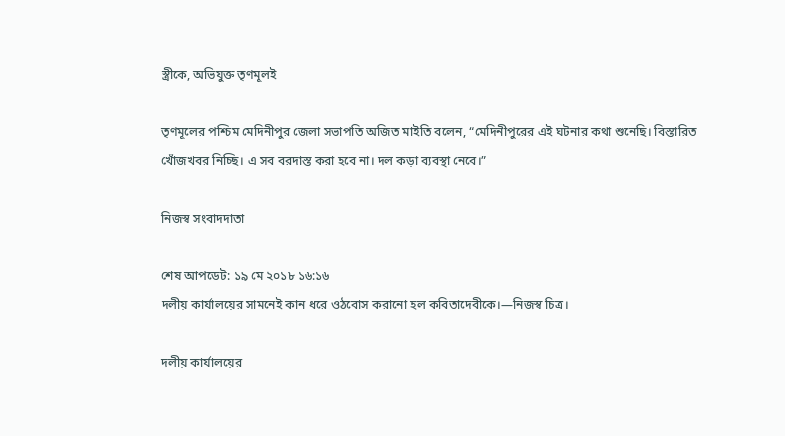স্ত্রীকে, অভিযুক্ত তৃণমূলই

তৃণমূলের পশ্চিম মেদিনীপুর জেলা সভাপতি অজিত মাইতি বলেন, “মেদিনীপুরের এই ঘটনার কথা শুনেছি। বিস্তারিত খোঁজখবর নিচ্ছি। এ সব বরদাস্ত করা হবে না। দল কড়া ব্যবস্থা নেবে।”

নিজস্ব সংবাদদাতা

শেষ আপডেট: ১৯ মে ২০১৮ ১৬:১৬
দলীয় কার্যালয়ের সামনেই কান ধরে ওঠবোস করানো হল কবিতাদেবীকে।—নিজস্ব চিত্র।

দলীয় কার্যালয়ের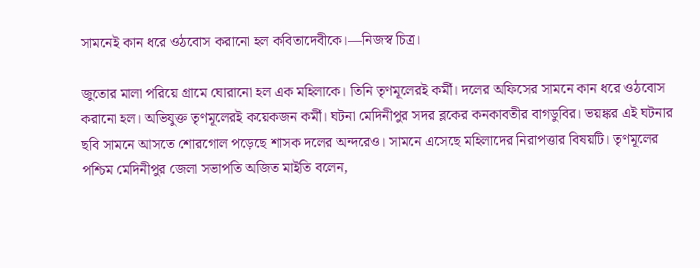সামনেই কান ধরে ওঠবোস করানো হল কবিতাদেবীকে।—নিজস্ব চিত্র।

জুতোর মালা পরিয়ে গ্রামে ঘোরানো হল এক মহিলাকে। তিনি তৃণমূলেরই কর্মী। দলের অফিসের সামনে কান ধরে ওঠবোস করানো হল। অভিযুক্ত তৃণমূলেরই কয়েকজন কর্মী। ঘটনা মেদিনীপুর সদর ব্লকের কনকাবতীর বাগডুবির। ভয়ঙ্কর এই ঘটনার ছবি সামনে আসতে শোরগোল পড়েছে শাসক দলের অন্দরেও। সামনে এসেছে মহিলাদের নিরাপত্তার বিষয়টি। তৃণমূলের পশ্চিম মেদিনীপুর জেলা সভাপতি অজিত মাইতি বলেন,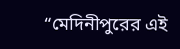“মেদিনীপুরের এই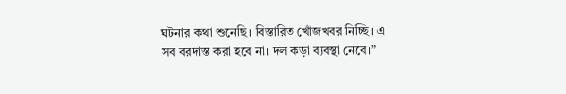ঘটনার কথা শুনেছি। বিস্তারিত খোঁজখবর নিচ্ছি। এ সব বরদাস্ত করা হবে না। দল কড়া ব্যবস্থা নেবে।”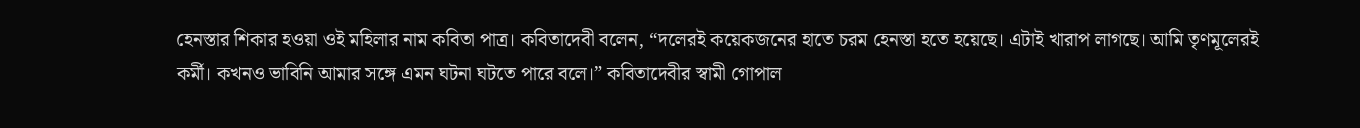হেনস্তার শিকার হওয়া ওই মহিলার নাম কবিতা পাত্র। কবিতাদেবী বলেন, “দলেরই কয়েকজনের হাতে চরম হেনস্তা হতে হয়েছে। এটাই খারাপ লাগছে। আমি তৃণমূলেরই কর্মী। কখনও ভাবিনি আমার সঙ্গে এমন ঘটনা ঘটতে পারে বলে।” কবিতাদেবীর স্বামী গোপাল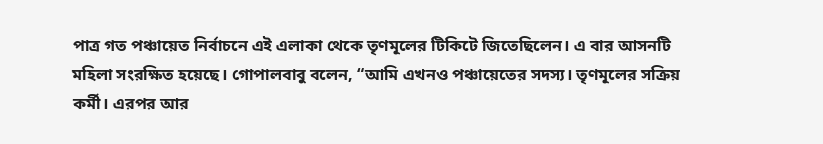পাত্র গত পঞ্চায়েত নির্বাচনে এই এলাকা থেকে তৃণমূলের টিকিটে জিতেছিলেন। এ বার আসনটি মহিলা সংরক্ষিত হয়েছে। গোপালবাবু বলেন, “আমি এখনও পঞ্চায়েতের সদস্য। তৃণমূলের সক্রিয় কর্মী। এরপর আর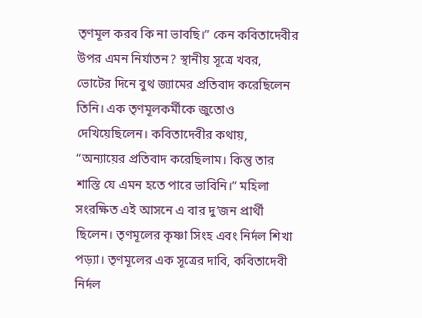তৃণমূল করব কি না ভাবছি।” কেন কবিতাদেবীর উপর এমন নির্যাতন? স্থানীয় সূত্রে খবর, ভোটের দিনে বুথ জ্যামের প্রতিবাদ করেছিলেন তিনি। এক তৃণমূলকর্মীকে জুতোও দেখিয়েছিলেন। কবিতাদেবীর কথায়, “অন্যায়ের প্রতিবাদ করেছিলাম। কিন্তু তার শাস্তি যে এমন হতে পারে ভাবিনি।” মহিলা সংরক্ষিত এই আসনে এ বার দু’জন প্রার্থী ছিলেন। তৃণমূলের কৃষ্ণা সিংহ এবং নির্দল শিখা পড়্যা। তৃণমূলের এক সূত্রের দাবি, কবিতাদেবী নির্দল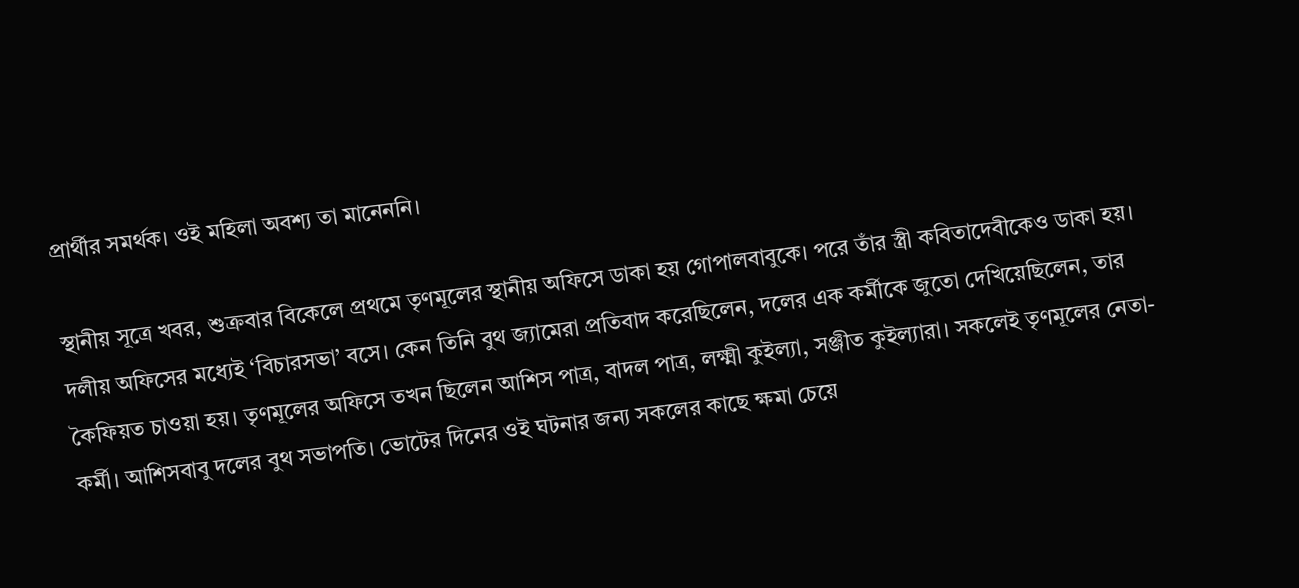প্রার্থীর সমর্থক। ওই মহিলা অবশ্য তা মানেননি।

স্থানীয় সূত্রে খবর, শুক্রবার বিকেলে প্রথমে তৃণমূলের স্থানীয় অফিসে ডাকা হয় গোপালবাবুকে। পরে তাঁর স্ত্রী কবিতাদেবীকেও ডাকা হয়। দলীয় অফিসের মধ্যেই ‘বিচারসভা’ বসে। কেন তিনি বুথ জ্যামেরা প্রতিবাদ করেছিলেন, দলের এক কর্মীকে জুতো দেখিয়েছিলেন, তার কৈফিয়ত চাওয়া হয়। তৃণমূলের অফিসে তখন ছিলেন আশিস পাত্র, বাদল পাত্র, লক্ষ্মী কুইল্যা, সঞ্জীত কুইল্যারা। সকলেই তৃণমূলের নেতা- কর্মী। আশিসবাবু দলের বুথ সভাপতি। ভোটের দিনের ওই ঘটনার জন্য সকলের কাছে ক্ষমা চেয়ে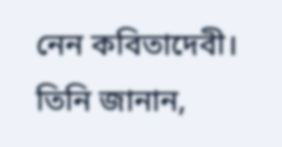নেন কবিতাদেবী। তিনি জানান,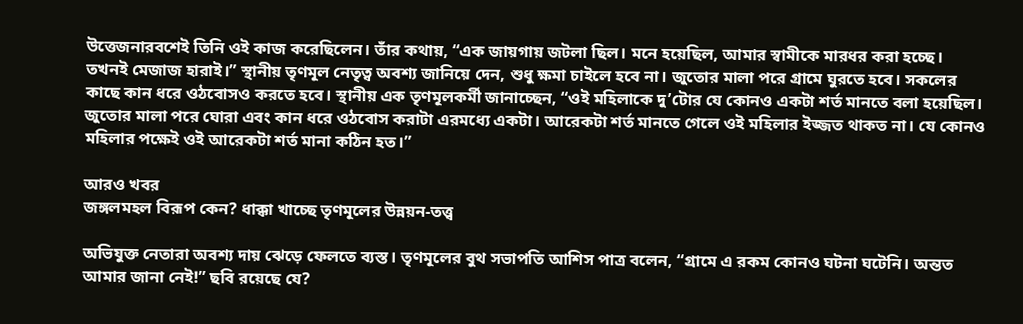উত্তেজনারবশেই তিনি ওই কাজ করেছিলেন। তাঁর কথায়, “এক জায়গায় জটলা ছিল। মনে হয়েছিল, আমার স্বামীকে মারধর করা হচ্ছে। তখনই মেজাজ হারাই।” স্থানীয় তৃণমূল নেতৃত্ব অবশ্য জানিয়ে দেন, শুধু ক্ষমা চাইলে হবে না। জুতোর মালা পরে গ্রামে ঘুরতে হবে। সকলের কাছে কান ধরে ওঠবোসও করতে হবে। স্থানীয় এক তৃণমূলকর্মী জানাচ্ছেন, “ওই মহিলাকে দু’টোর যে কোনও একটা শর্ত মানতে বলা হয়েছিল। জুতোর মালা পরে ঘোরা এবং কান ধরে ওঠবোস করাটা এরমধ্যে একটা। আরেকটা শর্ত মানতে গেলে ওই মহিলার ইজ্জত থাকত না। যে কোনও মহিলার পক্ষেই ওই আরেকটা শর্ত মানা কঠিন হত।”

আরও খবর
জঙ্গলমহল বিরূপ কেন? ধাক্কা খাচ্ছে তৃণমূলের উন্নয়ন-তত্ত্ব

অভিযুক্ত নেতারা অবশ্য দায় ঝেড়ে ফেলতে ব্যস্ত। তৃণমূলের বুথ সভাপতি আশিস পাত্র বলেন, “গ্রামে এ রকম কোনও ঘটনা ঘটেনি। অন্তত আমার জানা নেই!” ছবি রয়েছে যে?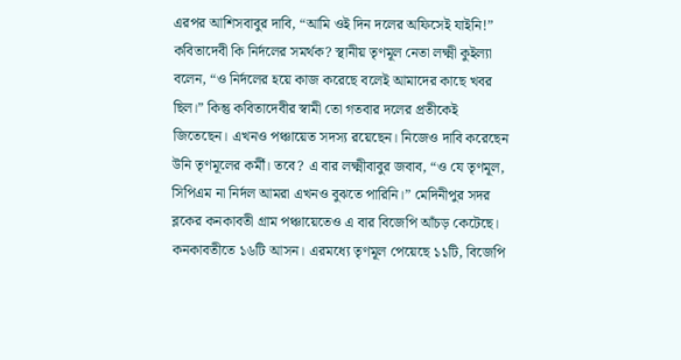এরপর আশিসবাবুর দাবি, “আমি ওই দিন দলের অফিসেই যাইনি!” কবিতাদেবী কি নির্দলের সমর্থক? স্থানীয় তৃণমূল নেতা লক্ষ্মী কুইল্যা বলেন, “ও নির্দলের হয়ে কাজ করেছে বলেই আমাদের কাছে খবর ছিল।” কিন্তু কবিতাদেবীর স্বামী তো গতবার দলের প্রতীকেই জিতেছেন। এখনও পঞ্চায়েত সদস্য রয়েছেন। নিজেও দাবি করেছেন উনি তৃণমূলের কর্মী। তবে? এ বার লক্ষ্মীবাবুর জবাব, “ও যে তৃণমূল, সিপিএম না নির্দল আমরা এখনও বুঝতে পারিনি।” মেদিনীপুর সদর ব্লকের কনকাবতী গ্রাম পঞ্চায়েতেও এ বার বিজেপি আঁচড় কেটেছে। কনকাবতীতে ১৬টি আসন। এরমধ্যে তৃণমূল পেয়েছে ১১টি, বিজেপি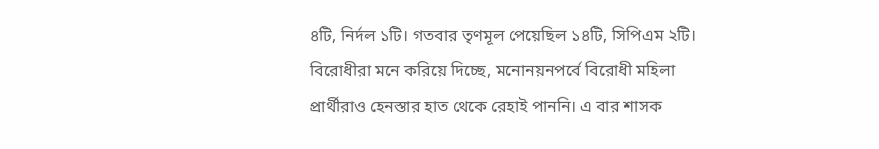৪টি, নির্দল ১টি। গতবার তৃণমূল পেয়েছিল ১৪টি, সিপিএম ২টি। বিরোধীরা মনে করিয়ে দিচ্ছে, মনোনয়নপর্বে বিরোধী মহিলা প্রার্থীরাও হেনস্তার হাত থেকে রেহাই পাননি। এ বার শাসক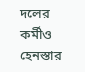দলের কর্মীও হেনস্তার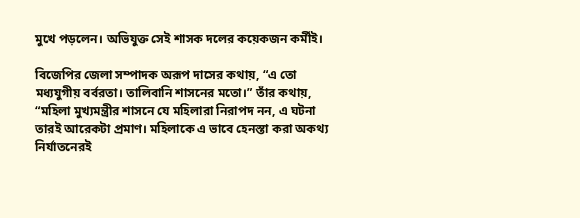মুখে পড়লেন। অভিযুক্ত সেই শাসক দলের কয়েকজন কর্মীই।

বিজেপির জেলা সম্পাদক অরূপ দাসের কথায়, “এ তো মধ্যযুগীয় বর্বরতা। তালিবানি শাসনের মতো।” তাঁর কথায়, “মহিলা মুখ্যমন্ত্রীর শাসনে যে মহিলারা নিরাপদ নন, এ ঘটনা তারই আরেকটা প্রমাণ। মহিলাকে এ ভাবে হেনস্তা করা অকথ্য নির্যাতনেরই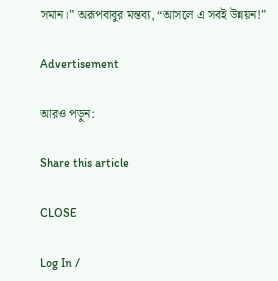সমান।” অরূপবাবুর মন্তব্য, “আসলে এ সবই উন্নয়ন!”

Advertisement

আরও পড়ুন:

Share this article

CLOSE

Log In /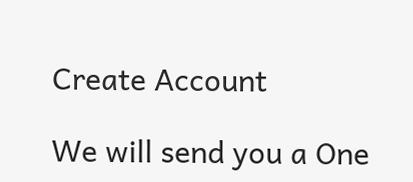Create Account

We will send you a One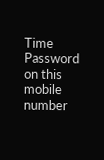Time Password on this mobile number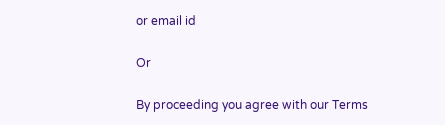or email id

Or

By proceeding you agree with our Terms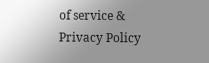of service & Privacy Policy